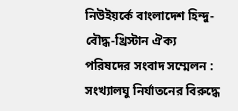নিউইয়র্কে বাংলাদেশ হিন্দু-বৌদ্ধ-খ্রিস্টান ঐক্য পরিষদের সংবাদ সম্মেলন : সংখ্যালঘু নির্যাতনের বিরুদ্ধে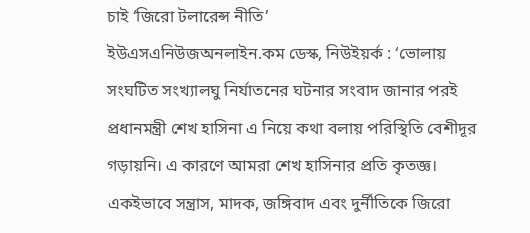চাই ‘জিরো টলারেন্স নীতি’
ইউএসএনিউজঅনলাইন.কম ডেস্ক, নিউইয়র্ক : ‘ভোলায় সংঘটিত সংখ্যালঘু নির্যাতনের ঘটনার সংবাদ জানার পরই প্রধানমন্ত্রী শেখ হাসিনা এ নিয়ে কথা বলায় পরিস্থিতি বেশীদূর গড়ায়নি। এ কারণে আমরা শেখ হাসিনার প্রতি কৃতজ্ঞ। একইভাবে সন্ত্রাস, মাদক, জঙ্গিবাদ এবং দুর্নীতিকে জিরো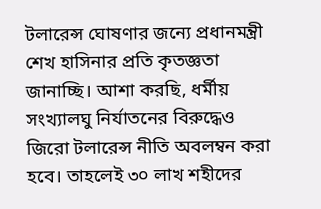টলারেন্স ঘোষণার জন্যে প্রধানমন্ত্রী শেখ হাসিনার প্রতি কৃতজ্ঞতা জানাচ্ছি। আশা করছি, ধর্মীয় সংখ্যালঘু নির্যাতনের বিরুদ্ধেও জিরো টলারেন্স নীতি অবলম্বন করা হবে। তাহলেই ৩০ লাখ শহীদের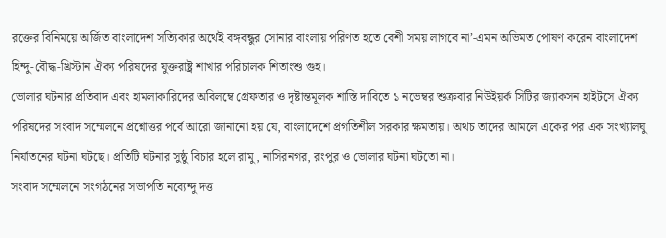রক্তের বিনিময়ে অর্জিত বাংলাদেশ সত্যিকার অর্থেই বঙ্গবন্ধুর সোনার বাংলায় পরিণত হতে বেশী সময় লাগবে না’-এমন অভিমত পোষণ করেন বাংলাদেশ হিন্দু-বৌদ্ধ-খ্রিস্টান ঐক্য পরিষদের যুক্তরাষ্ট্র শাখার পরিচালক শিতাংশু গুহ।
ভোলার ঘটনার প্রতিবাদ এবং হামলাকারিদের অবিলম্বে গ্রেফতার ও দৃষ্টান্তমূলক শাস্তি দাবিতে ১ নভেম্বর শুক্রবার নিউইয়র্ক সিটির জ্যাকসন হাইটসে ঐক্য পরিষদের সংবাদ সম্মেলনে প্রশ্নোত্তর পর্বে আরো জানানো হয় যে, বাংলাদেশে প্রগতিশীল সরকার ক্ষমতায়। অথচ তাদের আমলে একের পর এক সংখ্যালঘু নির্যাতনের ঘটনা ঘটছে। প্রতিটি ঘটনার সুষ্ঠু বিচার হলে রামু, নাসিরনগর, রংপুর ও ভোলার ঘটনা ঘটতো না।
সংবাদ সম্মেলনে সংগঠনের সভাপতি নব্যেন্দু দত্ত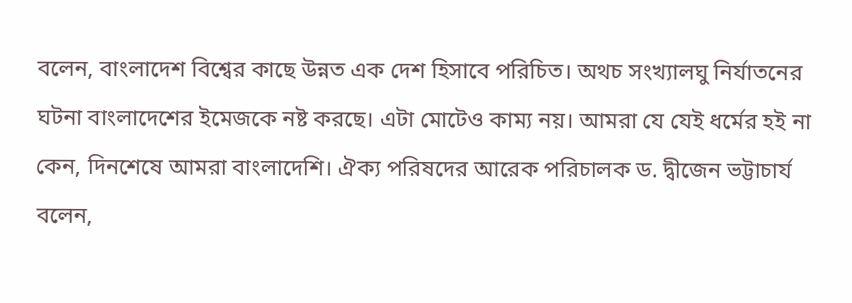বলেন, বাংলাদেশ বিশ্বের কাছে উন্নত এক দেশ হিসাবে পরিচিত। অথচ সংখ্যালঘু নির্যাতনের ঘটনা বাংলাদেশের ইমেজকে নষ্ট করছে। এটা মোটেও কাম্য নয়। আমরা যে যেই ধর্মের হই না কেন, দিনশেষে আমরা বাংলাদেশি। ঐক্য পরিষদের আরেক পরিচালক ড. দ্বীজেন ভট্টাচার্য বলেন,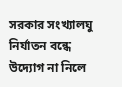সরকার সংখ্যালঘু নির্যাতন বন্ধে উদ্যোগ না নিলে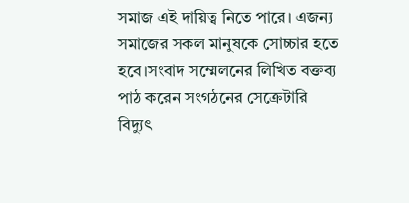সমাজ এই দায়িত্ব নিতে পারে। এজন্য সমাজের সকল মানুষকে সোচ্চার হতে হবে।সংবাদ সম্মেলনের লিখিত বক্তব্য পাঠ করেন সংগঠনের সেক্রেটারি বিদ্যুৎ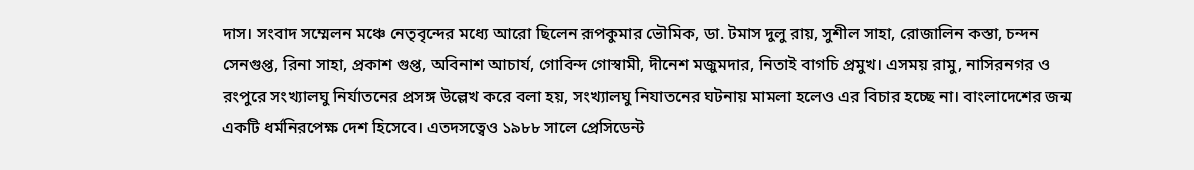দাস। সংবাদ সম্মেলন মঞ্চে নেতৃবৃন্দের মধ্যে আরো ছিলেন রূপকুমার ভৌমিক, ডা. টমাস দুলু রায়, সুশীল সাহা, রোজালিন কস্তা, চন্দন সেনগুপ্ত, রিনা সাহা, প্রকাশ গুপ্ত, অবিনাশ আচার্য, গোবিন্দ গোস্বামী, দীনেশ মজুমদার, নিতাই বাগচি প্রমুখ। এসময় রামু, নাসিরনগর ও রংপুরে সংখ্যালঘু নির্যাতনের প্রসঙ্গ উল্লেখ করে বলা হয়, সংখ্যালঘু নিযাতনের ঘটনায় মামলা হলেও এর বিচার হচ্ছে না। বাংলাদেশের জন্ম একটি ধর্মনিরপেক্ষ দেশ হিসেবে। এতদসত্বেও ১৯৮৮ সালে প্রেসিডেন্ট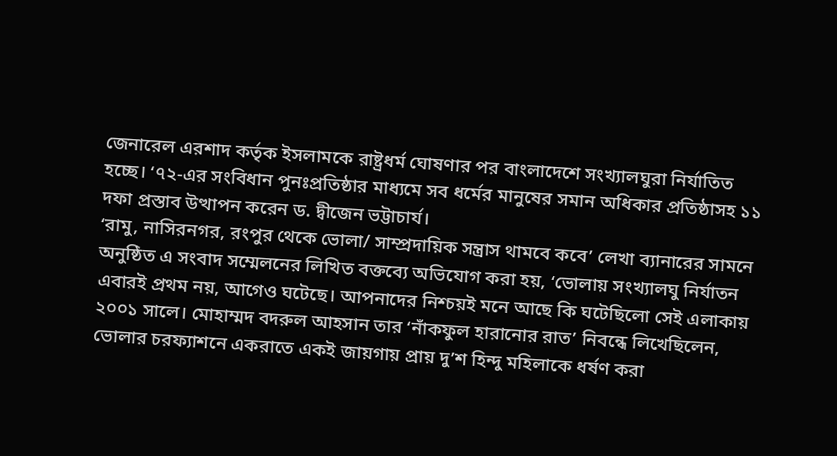জেনারেল এরশাদ কর্তৃক ইসলামকে রাষ্ট্রধর্ম ঘোষণার পর বাংলাদেশে সংখ্যালঘুরা নির্যাতিত হচ্ছে। ‘৭২-এর সংবিধান পুনঃপ্রতিষ্ঠার মাধ্যমে সব ধর্মের মানুষের সমান অধিকার প্রতিষ্ঠাসহ ১১ দফা প্রস্তাব উত্থাপন করেন ড. দ্বীজেন ভট্টাচার্য।
‘রামু, নাসিরনগর, রংপুর থেকে ভোলা/ সাম্প্রদায়িক সন্ত্রাস থামবে কবে’ লেখা ব্যানারের সামনে অনুষ্ঠিত এ সংবাদ সম্মেলনের লিখিত বক্তব্যে অভিযোগ করা হয়, ‘ভোলায় সংখ্যালঘু নির্যাতন এবারই প্রথম নয়, আগেও ঘটেছে। আপনাদের নিশ্চয়ই মনে আছে কি ঘটেছিলো সেই এলাকায় ২০০১ সালে। মোহাম্মদ বদরুল আহসান তার ‘নাঁকফুল হারানোর রাত’ নিবন্ধে লিখেছিলেন, ভোলার চরফ্যাশনে একরাতে একই জায়গায় প্রায় দু’শ হিন্দু মহিলাকে ধর্ষণ করা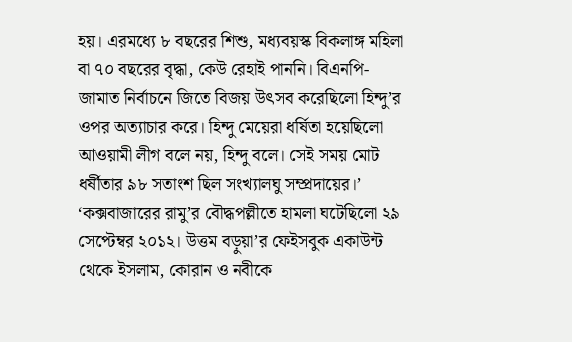হয়। এরমধ্যে ৮ বছরের শিশু, মধ্যবয়স্ক বিকলাঙ্গ মহিলা বা ৭০ বছরের বৃদ্ধা, কেউ রেহাই পাননি। বিএনপি-জামাত নির্বাচনে জিতে বিজয় উৎসব করেছিলো হিন্দু’র ওপর অত্যাচার করে। হিন্দু মেয়েরা ধর্ষিতা হয়েছিলো আওয়ামী লীগ বলে নয়, হিন্দু বলে। সেই সময় মোট ধর্ষীতার ৯৮ সতাংশ ছিল সংখ্যালঘু সম্প্রদায়ের।’
‘কক্সবাজারের রামু’র বৌদ্ধপল্লীতে হামলা ঘটেছিলো ২৯ সেপ্টেম্বর ২০১২। উত্তম বড়ুয়া’র ফেইসবুক একাউন্ট থেকে ইসলাম, কোরান ও নবীকে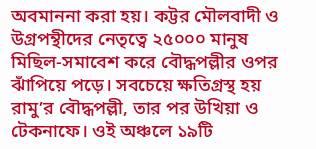অবমাননা করা হয়। কট্টর মৌলবাদী ও উগ্রপন্থীদের নেতৃত্বে ২৫০০০ মানুষ মিছিল-সমাবেশ করে বৌদ্ধপল্লীর ওপর ঝাঁপিয়ে পড়ে। সবচেয়ে ক্ষতিগ্রস্থ হয় রামু’র বৌদ্ধপল্লী, তার পর উখিয়া ও টেকনাফে। ওই অঞ্চলে ১৯টি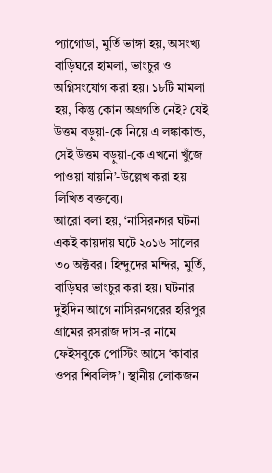প্যাগোডা, মুর্তি ভাঙ্গা হয়, অসংখ্য বাড়িঘরে হামলা, ভাংচুর ও অগ্নিসংযোগ করা হয়। ১৮টি মামলা হয়, কিন্তু কোন অগ্রগতি নেই? যেই উত্তম বড়ুয়া-কে নিয়ে এ লঙ্কাকান্ড, সেই উত্তম বড়ুয়া-কে এখনো খুঁজে পাওয়া যায়নি’-উল্লেখ করা হয় লিখিত বক্তব্যে।
আরো বলা হয়, ‘নাসিরনগর ঘটনা একই কায়দায় ঘটে ২০১৬ সালের ৩০ অক্টবর। হিন্দুদের মন্দির, মুর্তি, বাড়িঘর ভাংচুর করা হয়। ঘটনার দুইদিন আগে নাসিরনগরের হরিপুর গ্রামের রসরাজ দাস-র নামে ফেইসবুকে পোস্টিং আসে ‘কাবার ওপর শিবলিঙ্গ’। স্থানীয় লোকজন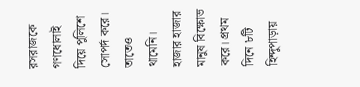রসরাজকে গণধোলাই দিয়ে পুলিশে সোপর্দ করে। তাতেও থামেনি। হাজার হাজার মানুষ বিক্ষোভ করে। প্রথম দিনে ৮টি হিন্দুপাড়ায়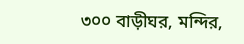৩০০ বাড়ীঘর, মন্দির,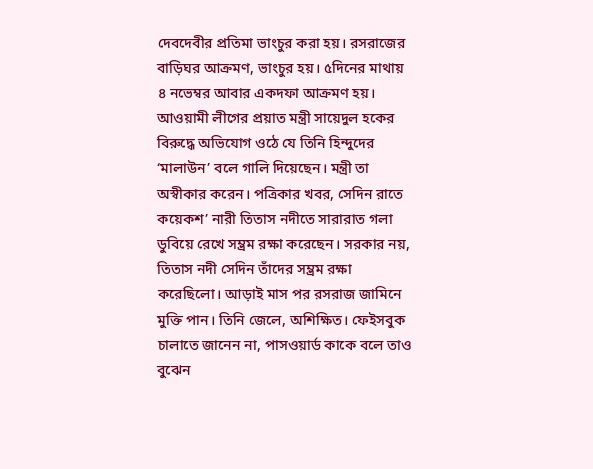দেবদেবীর প্রতিমা ভাংচুর করা হয়। রসরাজের বাড়িঘর আক্রমণ, ভাংচুর হয়। ৫দিনের মাথায় ৪ নভেম্বর আবার একদফা আক্রমণ হয়। আওয়ামী লীগের প্রয়াত মন্ত্রী সায়েদুল হকের বিরুদ্ধে অভিযোগ ওঠে যে তিনি হিন্দুদের ‘মালাউন’ বলে গালি দিয়েছেন। মন্ত্রী তা অস্বীকার করেন। পত্রিকার খবর, সেদিন রাতে কয়েকশ’ নারী তিতাস নদীতে সারারাত গলা ডুবিয়ে রেখে সম্ভ্রম রক্ষা করেছেন। সরকার নয়, তিতাস নদী সেদিন তাঁদের সম্ভ্রম রক্ষা করেছিলো। আড়াই মাস পর রসরাজ জামিনে মুক্তি পান। তিনি জেলে, অশিক্ষিত। ফেইসবুক চালাতে জানেন না, পাসওয়ার্ড কাকে বলে তাও বুঝেন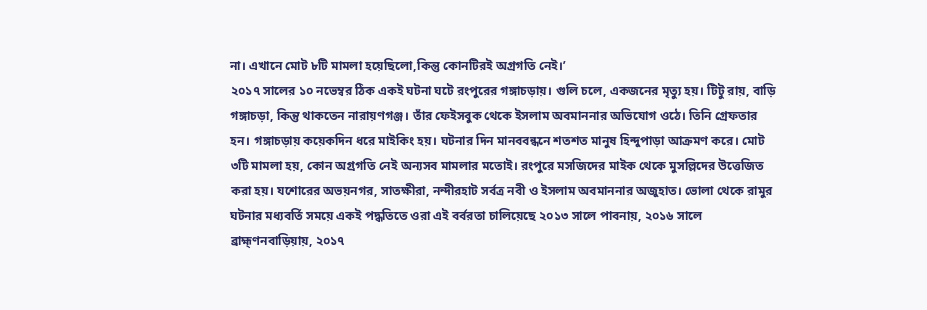না। এখানে মোট ৮টি মামলা হয়েছিলো,কিন্তু কোনটিরই অগ্রগতি নেই।’
২০১৭ সালের ১০ নভেম্বর ঠিক একই ঘটনা ঘটে রংপুরের গঙ্গাচড়ায়। গুলি চলে, একজনের মৃত্যু হয়। টিটু রায়, বাড়ি গঙ্গাচড়া, কিন্তু থাকতেন নারায়ণগঞ্জ। তাঁর ফেইসবুক থেকে ইসলাম অবমাননার অভিযোগ ওঠে। তিনি গ্রেফতার হন। গঙ্গাচড়ায় কয়েকদিন ধরে মাইকিং হয়। ঘটনার দিন মানববন্ধনে শতশত মানুষ হিন্দুপাড়া আক্রমণ করে। মোট ৩টি মামলা হয়, কোন অগ্রগতি নেই অন্যসব মামলার মতোই। রংপুরে মসজিদের মাইক থেকে মুসল্লিদের উত্তেজিত করা হয়। যশোরের অভয়নগর, সাতক্ষীরা, নন্দীরহাট সর্বত্র নবী ও ইসলাম অবমাননার অজুহাত। ভোলা থেকে রামুর ঘটনার মধ্যবর্তি সময়ে একই পদ্ধতিতে ওরা এই বর্বরতা চালিয়েছে ২০১৩ সালে পাবনায়, ২০১৬ সালে ব্রাহ্ম্ণনবাড়িয়ায়, ২০১৭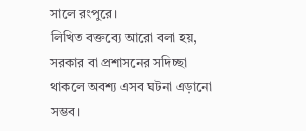সালে রংপুরে।
লিখিত বক্তব্যে আরো বলা হয়, সরকার বা প্রশাসনের সদিচ্ছা থাকলে অবশ্য এসব ঘটনা এড়ানো সম্ভব।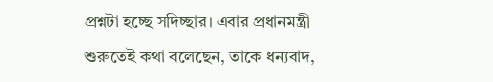প্রশ্নটা হচ্ছে সদিচ্ছার। এবার প্রধানমন্ত্রী শুরুতেই কথা বলেছেন, তাকে ধন্যবাদ,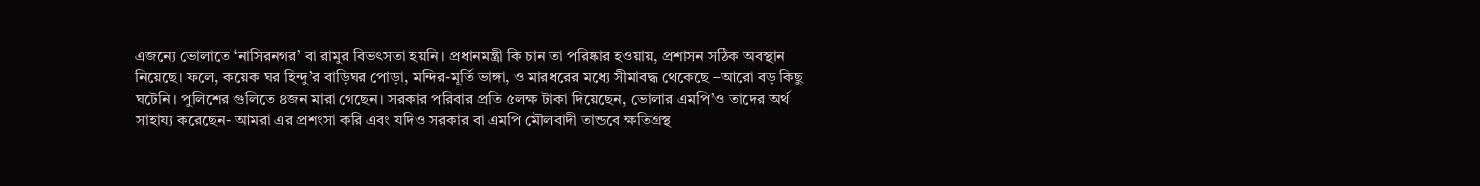এজন্যে ভোলাতে ‘নাসিরনগর’ বা রামুর বিভৎসতা হয়নি। প্রধানমন্ত্রী কি চান তা পরিষ্কার হওয়ায়, প্রশাসন সঠিক অবস্থান নিয়েছে। ফলে, কয়েক ঘর হিন্দু’র বাড়িঘর পোড়া, মন্দির-মূর্তি ভাঙ্গা, ও মারধরের মধ্যে সীমাবদ্ধ থেকেছে –আরো বড় কিছু ঘটেনি। পুলিশের গুলিতে ৪জন মারা গেছেন। সরকার পরিবার প্রতি ৫লক্ষ টাকা দিয়েছেন, ভোলার এমপি’ও তাদের অর্থ সাহায্য করেছেন- আমরা এর প্রশংসা করি এবং যদিও সরকার বা এমপি মৌলবাদী তান্ডবে ক্ষতিগ্রস্থ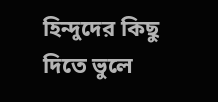হিন্দুদের কিছু দিতে ভুলে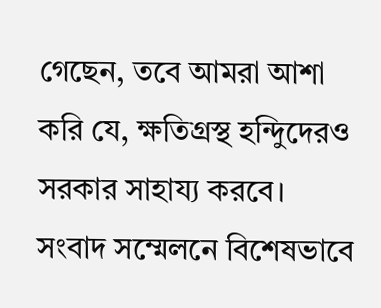গেছেন, তবে আমরা আশা করি যে, ক্ষতিগ্রস্থ হন্দিুদেরও সরকার সাহায্য করবে।
সংবাদ সম্মেলনে বিশেষভাবে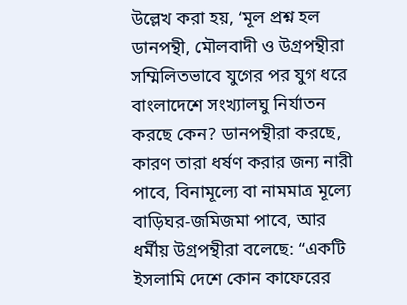উল্লেখ করা হয়, ‘মূল প্রশ্ন হল ডানপন্থী, মৌলবাদী ও উগ্রপন্থীরা সম্মিলিতভাবে যুগের পর যুগ ধরে বাংলাদেশে সংখ্যালঘু নির্যাতন করছে কেন? ডানপন্থীরা করছে, কারণ তারা ধর্ষণ করার জন্য নারী পাবে, বিনামূল্যে বা নামমাত্র মূল্যে বাড়িঘর-জমিজমা পাবে, আর ধর্মীয় উগ্রপন্থীরা বলেছে: “একটি ইসলামি দেশে কোন কাফেরের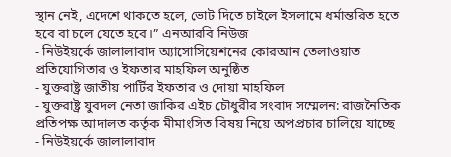স্থান নেই, এদেশে থাকতে হলে, ভোট দিতে চাইলে ইসলামে ধর্মান্তরিত হতে হবে বা চলে যেতে হবে।” এনআরবি নিউজ
- নিউইয়র্কে জালালাবাদ অ্যাসোসিয়েশনের কোরআন তেলাওয়াত প্রতিযোগিতার ও ইফতার মাহফিল অনুষ্ঠিত
- যুক্তরাষ্ট্র জাতীয় পার্টির ইফতার ও দোয়া মাহফিল
- যুক্তরাষ্ট্র যুবদল নেতা জাকির এইচ চৌধুরীর সংবাদ সম্মেলন: রাজনৈতিক প্রতিপক্ষ আদালত কর্তৃক মীমাংসিত বিষয় নিয়ে অপপ্রচার চালিয়ে যাচ্ছে
- নিউইয়র্কে জালালাবাদ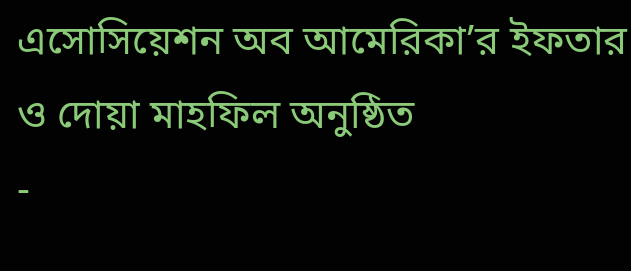এসোসিয়েশন অব আমেরিকা’র ইফতার ও দোয়া মাহফিল অনুষ্ঠিত
-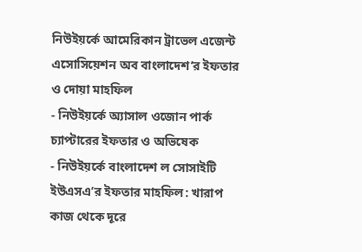নিউইয়র্কে আমেরিকান ট্রাভেল এজেন্ট এসোসিয়েশন অব বাংলাদেশ’র ইফতার ও দোয়া মাহফিল
- নিউইয়র্কে অ্যাসাল ওজোন পার্ক চ্যাপ্টারের ইফতার ও অভিষেক
- নিউইয়র্কে বাংলাদেশ ল সোসাইটি ইউএসএ’র ইফতার মাহফিল: খারাপ কাজ থেকে দূরে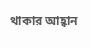থাকার আহ্বান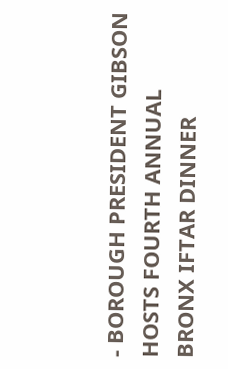- BOROUGH PRESIDENT GIBSON HOSTS FOURTH ANNUAL BRONX IFTAR DINNER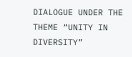DIALOGUE UNDER THE THEME “UNITY IN DIVERSITY”